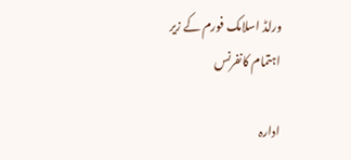ورلڈ اسلامک فورم کے زیر اہتمام کانفرنس

ادارہ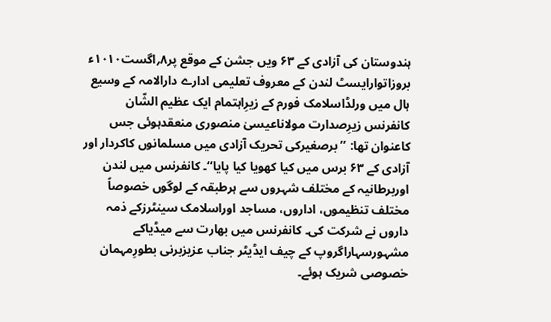ہندوستان کی آزادی کے ۶۳ ویں جشن کے موقع پر۸؍اگست۱۰۱۰ء بروزاتوارایسٹ لندن کے معروف تعلیمی ادارے دارالامہ کے وسیع ہال میں ورلڈاسلامک فورم کے زیرِاہتمام ایک عظیم الشّان کانفرنس زیرِصدارت مولاناعیسیٰ منصوری منعقدہوئی جس کاعنوان تھا: ’’برصغیرکی تحریک آزادی میں مسلمانوں کاکردار اور آزادی کے ۶۳ برس میں کیا کھویا کیا پایا‘‘۔ کانفرنس میں لندن اوربرطانیہ کے مختلف شہروں سے ہرطبقہ کے لوگوں خصوصاً مختلف تنظیموں، اداروں، مساجد اوراسلامک سینٹرزکے ذمہ داروں نے شرکت کی۔ کانفرنس میں بھارت سے میڈیاکے مشہورسہاراگروپ کے چیف ایڈیٹر جناب عزیزبرنی بطورِمہمان خصوصی شریک ہوئے۔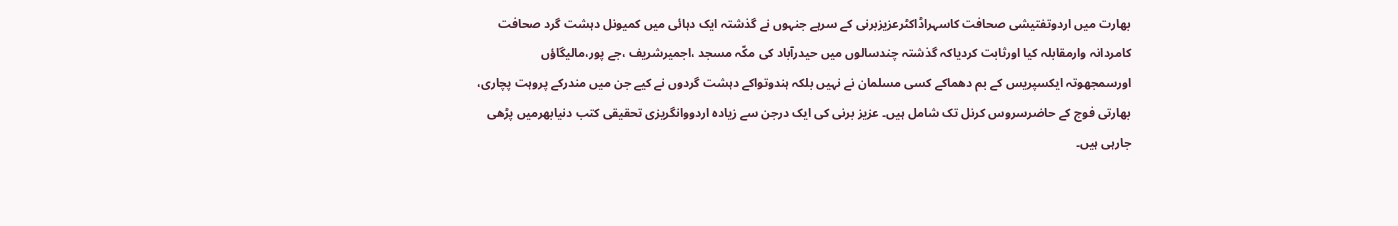بھارت میں اردوتفتیشی صحافت کاسہراڈاکٹرعزیزبرنی کے سرہے جنہوں نے گذشتہ ایک دہائی میں کمیونل دہشت گرد صحافت کامردانہ وارمقابلہ کیا اورثابت کردیاکہ گذشتہ چندسالوں میں حیدرآباد کی مکّہ مسجد ،اجمیرشریف ،جے پور،مالیگاؤں اورسمجھوتہ ایکسپریس کے بم دھماکے کسی مسلمان نے نہیں بلکہ ہندوتواکے دہشت گردوں نے کیے جن میں مندرکے پروہت پچاری، بھارتی فوج کے حاضرسروس کرنل تک شامل ہیں۔ عزیز برنی کی ایک درجن سے زیادہ اردووانگریزی تحقیقی کتب دنیابھرمیں پڑھی جارہی ہیں۔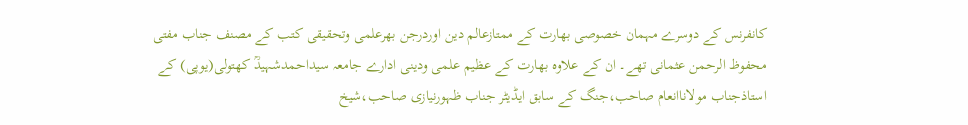کانفرنس کے دوسرے مہمان خصوصی بھارت کے ممتازعالم دین اوردرجن بھرعلمی وتحقیقی کتب کے مصنف جناب مفتی محفوظ الرحمن عثمانی تھے۔ ان کے علاوہ بھارت کے عظیم علمی ودینی ادارے جامعہ سیداحمدشہیدؒ کھتولی(یوپی) کے استاذجناب مولاناانعام صاحب،جنگ کے سابق ایڈیٹر جناب ظہورنیازی صاحب،شیخ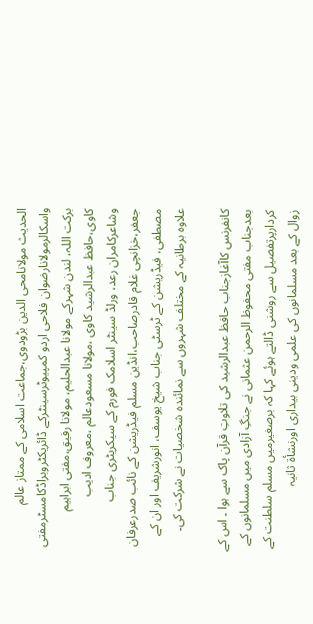الحدیث مولانامحی الدین بڑودوی،جماعت اسلامی کے ممتاز عالم واسکالرمولانارضوان فلاحی اردو کمپیوٹرسینٹرکے ڈائریکٹروبراڈکامسٹرمفتی برکت اللہ، لندن شہرکے مولانا عبدالحلیم، مولانا رفیق،مفتی ابراہیم کاوی،حافظ عبدالرشید کاوی ،مولانا مسعودعالم ،معروف ادیب وشاعرکامران رعد، ورلڈ سینٹر اسلامک فورم کے سیکریٹری جناب جعفر،خزانچی غلام قادرصاحب،انڈین مسلم فیڈریشن کے نائب صدرعرفان مصطفی، فیڈریشن کے ٹرسٹی جناب شیخ یوسف، انورشریف اور ان کے علاوہ برطانیہ کے مختلف شہروں سے نمائندہ شخصیات نے شرکت کی۔

کانفرنس کاآغازجناب حافظ عبدالرشید کی تلاوتِ قرآن پاک سے ہوا ۔ اس کے بعدجناب مفتی محفوظ الرحمن عثمانی نے جنگِ آزادی میں مسلمانوں کے کردارپرتفصیل سے روشنی ڈالتے ہوئے کہا کہ برصغیرمیں مسلم سلطنت کے زوال کے بعد مسلمانوں کی علمی ودینی بیداری اورنشأۃ ثانیہ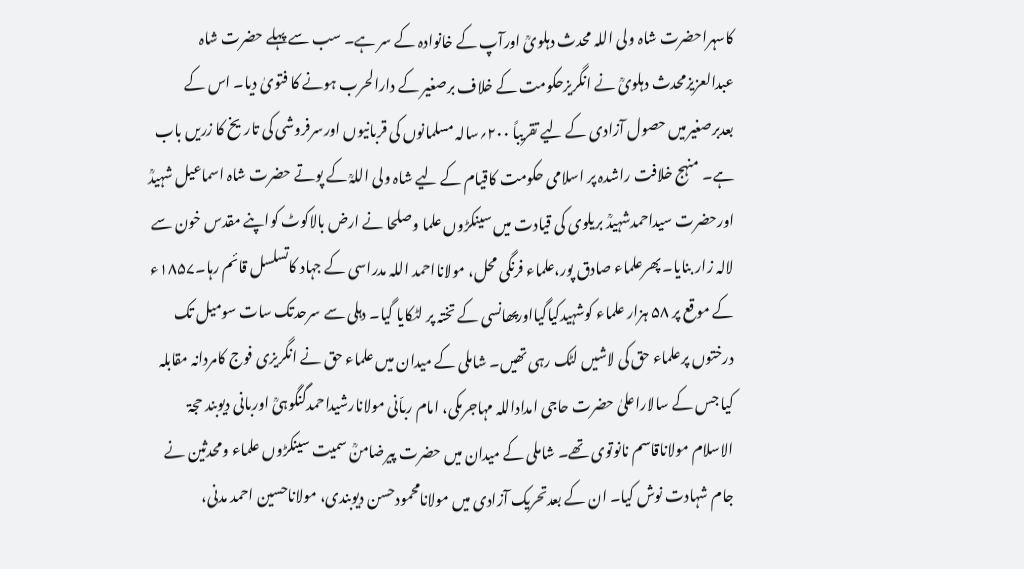کاسہراحضرت شاہ ولی اللہ محدث دہلویؒ اورآپ کے خانوادہ کے سر ہے۔ سب سے پہلے حضرت شاہ عبدالعزیزمحدث دہلویؒ نے انگریزحکومت کے خلاف برصغیر کے دارالحرب ہونے کا فتویٰ دیا۔ اس کے بعدبرصغیرمیں حصول آزادی کے لیے تقریباً ۲۰۰؍سالہ مسلمانوں کی قربانیوں اورسرفروشی کی تاریخ کا زریں باب ہے۔ منہج خلافت راشدہ پر اسلامی حکومت کاقیام کے لیے شاہ ولی اللہؒ کے پوتے حضرت شاہ اسماعیل شہیدؒ اورحضرت سیداحمدشہیدؒ بریلوی کی قیادت میں سینکڑوں علما وصلحا نے ارض بالاکوٹ کواپنے مقدس خون سے لالہ زار بنایا۔ پھرعلماء صادق پور،علماء فرنگی محل، مولانااحمد اللہ مدراسی کے جہاد کاتسلسل قائم رہا۔۱۸۵۷ء کے موقع پر ۵۸ ہزار علماء کوشہیدکیاگیااورپھانسی کے تختہ پر لٹکایا گیا۔ دہلی سے سرحدتک سات سومیل تک درختوں پرعلماء حق کی لاشیں لٹک رہی تھیں۔ شاملی کے میدان میں علماء حق نے انگریزی فوج کامردانہ مقابلہ کیا جس کے سالاراعلیٰ حضرت حاجی امداداللہ مہاجرمکی، امام رباّنی مولانارشیداحمدگنگوہیؒ اوربانی دیوبند حجۃ الاسلام مولاناقاسم نانوتوی تھے۔ شاملی کے میدان میں حضرت پیرضامنؒ سمیت سینکڑوں علماء ومحدثین نے جام شہادت نوش کیا۔ ان کے بعدتحریک آزادی میں مولانامحمودحسن دیوبندی، مولاناحسین احمد مدنی،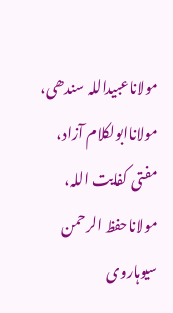مولاناعبیداللہ سندھی، مولاناابولکلام آزاد، مفتی کفایت اللہ، مولاناحفظ الرحمن سیوہاروی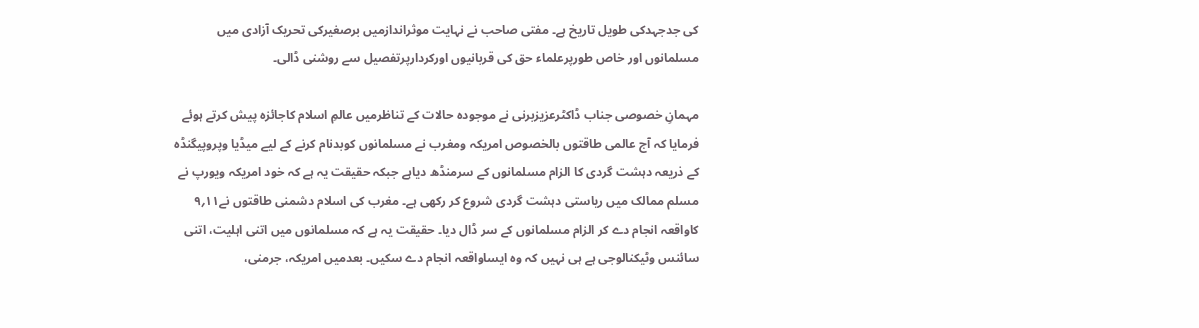کی جدجہدکی طویل تاریخ ہے۔ مفتی صاحب نے نہایت موثراندازمیں برصغیرکی تحریک آزادی میں مسلمانوں اور خاص طورپرعلماء حق کی قربانیوں اورکردارپرتفصیل سے روشنی ڈالی۔

مہمانِ خصوصی جناب ڈاکٹرعزیزبرنی نے موجودہ حالات کے تناظرمیں عالمِ اسلام کاجائزہ پیش کرتے ہوئے فرمایا کہ آج عالمی طاقتوں بالخصوص امریکہ ومغرب نے مسلمانوں کوبدنام کرنے کے لیے میڈیا وپروپیگنڈہ کے ذریعہ دہشت گردی کا الزام مسلمانوں کے سرمنڈھ دیاہے جبکہ حقیقت یہ ہے کہ خود امریکہ ویورپ نے مسلم ممالک میں ریاستی دہشت گردی شروع کر رکھی ہے۔ مغرب کی اسلام دشمنی طاقتوں نے۱۱؍۹ کاواقعہ انجام دے کر الزام مسلمانوں کے سر ڈال دیا۔ حقیقت یہ ہے کہ مسلمانوں میں اتنی اہلیت، اتنی سائنس وٹیکنالوجی ہے ہی نہیں کہ وہ ایساواقعہ انجام دے سکیں۔ بعدمیں امریکہ، جرمنی،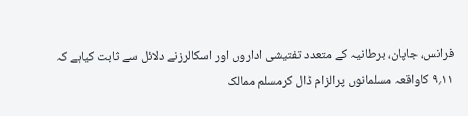فرانس، جاپان، برطانیہ کے متعدد تفتیشی اداروں اور اسکالرزنے دلائل سے ثابت کیاہے کہ ۱۱؍۹ کاواقعہ مسلمانوں پرالزام ڈال کرمسلم ممالک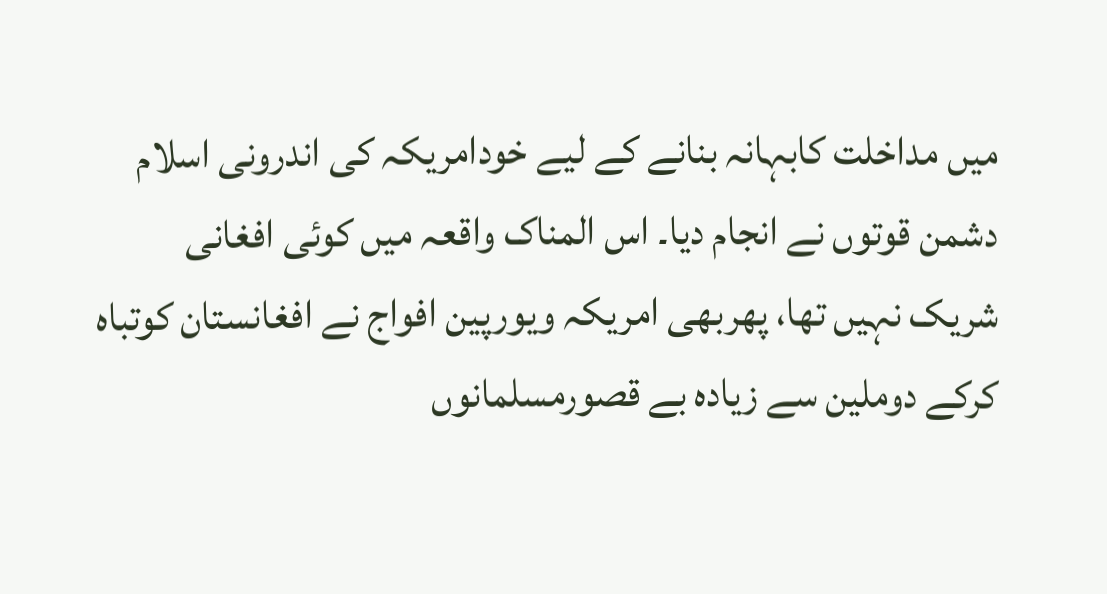میں مداخلت کابہانہ بنانے کے لیے خودامریکہ کی اندرونی اسلام دشمن قوتوں نے انجام دیا۔ اس المناک واقعہ میں کوئی افغانی شریک نہیں تھا، پھربھی امریکہ ویورپین افواج نے افغانستان کوتباہ کرکے دوملین سے زیادہ بے قصورمسلمانوں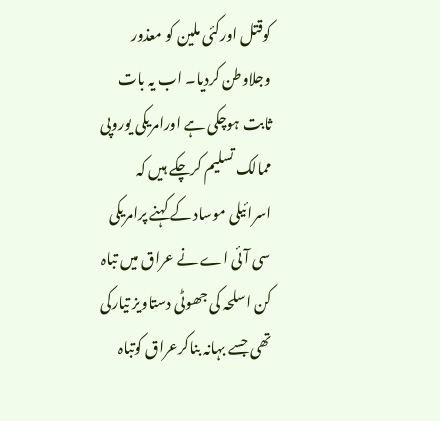کوقتل اورکئی ملین کو معذور وجلاوطن کردیا۔ اب یہ بات ثابت ہوچکی ہے اورامریکی یوروپی ممالک تسلیم کرچکے ہیں کہ اسرائیلی موساد کے کہنے پرامریکی سی آئی اے نے عراق میں تباہ کن اسلحہ کی جھوٹی دستاویز تیارکی تھی جسے بہانہ بناکرعراق کوتباہ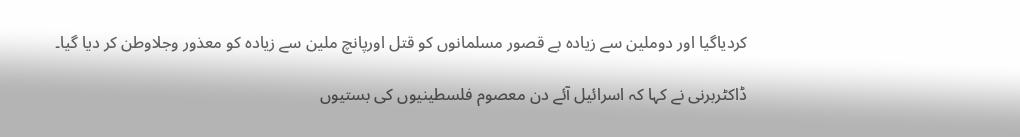کردیاگیا اور دوملین سے زیادہ بے قصور مسلمانوں کو قتل اورپانچ ملین سے زیادہ کو معذور وجلاوطن کر دیا گیا۔

ڈاکٹربرنی نے کہا کہ اسرائیل آئے دن معصوم فلسطینیوں کی بستیوں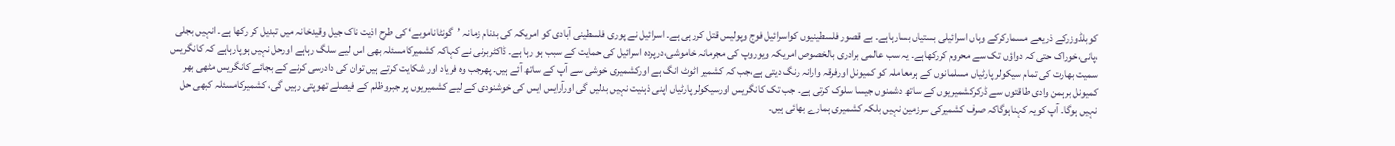کوبلڈوزرکے ذریعے مسمارکرکے وہاں اسرائیلی بستیاں بسارہاہے۔ بے قصور فلسطینیوں کواسرائیل فوج وپولیس قتل کررہی ہے۔ اسرائیل نے پوری فلسطینی آبادی کو امریکہ کی بدنام زمانہ ’گونٹاناموبے‘ کی طرح اذیت ناک جیل وقیدخانہ میں تبدیل کر رکھا ہے۔ انہیں بجلی ،پانی،خوراک حتی کہ دواؤں تک سے محروم کررکھاہے۔ یہ سب عالمی برادری بالخصوص امریکہ ویوروپ کی مجرمانہ خاموشی،درپردہ اسرائیل کی حمایت کے سبب ہو رہا ہے۔ ڈاکٹربرنی نے کہاکہ کشمیرکامسئلہ بھی اس لیے سلگ رہاہے اورحل نہیں ہوپارہاہے کہ کانگریس سمیت بھارت کی تمام سیکولر پارٹیاں مسلمانوں کے ہرمعاملہ کو کمیونل اورفرقہ وارانہ رنگ دیتی ہے،جب کہ کشمیر اٹوٹ انگ ہے اورکشمیری خوشی سے آپ کے ساتھ آئے ہیں۔ پھرجب وہ فریاد اور شکایت کرتے ہیں توان کی دادرسی کرنے کے بجائے کانگریس مٹھی بھر کمیونل برہمن وادی طاقتوں سے ڈرکرکشمیریوں کے ساتھ دشمنوں جیسا سلوک کرتی ہے۔ جب تک کانگریس اورسیکولر پارٹیاں اپنی ذہنیت نہیں بدلیں گی اورآرایس ایس کی خوشنودی کے لیے کشمیریوں پر جبروظلم کے فیصلے تھوپتی رہیں گی، کشمیرکامسئلہ کبھی حل نہیں ہوگا۔ آپ کویہ کہناہوگاکہ صرف کشمیرکی سرزمین نہیں بلکہ کشمیری ہمارے بھائی ہیں۔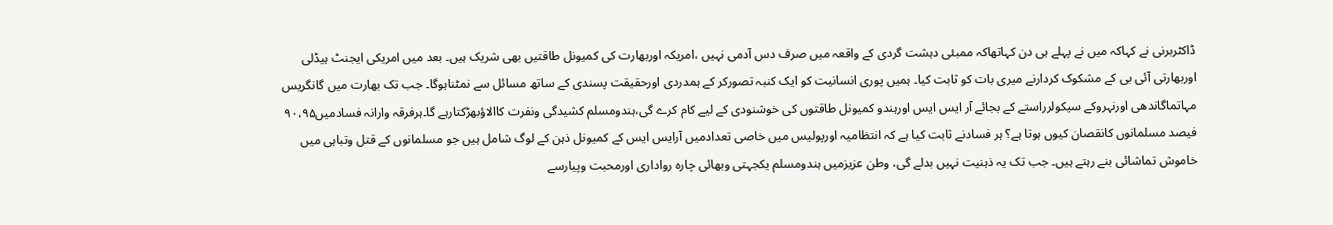ڈاکٹربرنی نے کہاکہ میں نے پہلے ہی دن کہاتھاکہ ممبئی دہشت گردی کے واقعہ میں صرف دس آدمی نہیں ،امریکہ اوربھارت کی کمیونل طاقتیں بھی شریک ہیں۔ بعد میں امریکی ایجنٹ ہیڈلی اوربھارتی آئی بی کے مشکوک کردارنے میری بات کو ثابت کیا۔ ہمیں پوری انسانیت کو ایک کنبہ تصورکر کے ہمدردی اورحقیقت پسندی کے ساتھ مسائل سے نمٹناہوگا۔ جب تک بھارت میں گانگریس مہاتماگاندھی اورنہروکے سیکولرراستے کے بجائے آر ایس ایس اورہندو کمیونل طاقتوں کی خوشنودی کے لیے کام کرے گی،ہندومسلم کشیدگی ونفرت کاالاؤبھڑکتارہے گا۔ہرفرقہ وارانہ فسادمیں۹۰،۹۵ فیصد مسلمانوں کانقصان کیوں ہوتا ہے؟ ہر فسادنے ثابت کیا ہے کہ انتظامیہ اورپولیس میں خاصی تعدادمیں آرایس ایس کے کمیونل ذہن کے لوگ شامل ہیں جو مسلمانوں کے قتل وتباہی میں خاموش تماشائی بنے رہتے ہیں۔ جب تک یہ ذہنیت نہیں بدلے گی، وطن عزیزمیں ہندومسلم یکجہتی وبھائی چارہ رواداری اورمحبت وپیارسے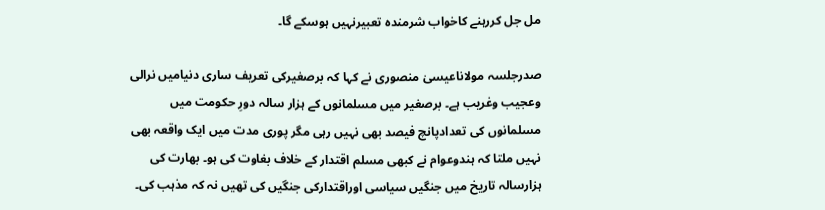مل جل کررہنے کاخواب شرمندہ تعبیرنہیں ہوسکے گا۔

صدرجلسہ مولاناعیسیٰ منصوری نے کہا کہ برصغیرکی تعریف ساری دنیامیں نرالی وعجیب وغریب ہے۔ برصغیر میں مسلمانوں کے ہزار سالہ دورِ حکومت میں مسلمانوں کی تعدادپانچ فیصد بھی نہیں رہی مگر پوری مدت میں ایک واقعہ بھی نہیں ملتا کہ ہندوعوام نے کبھی مسلم اقتدار کے خلاف بغاوت کی ہو۔ بھارت کی ہزارسالہ تاریخ میں جنگیں سیاسی اوراقتدارکی جنگیں کی تھیں نہ کہ مذہب کی۔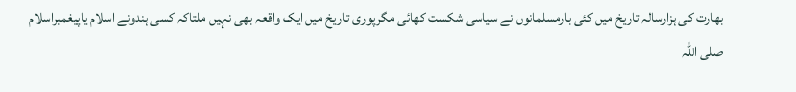بھارت کی ہزارسالہ تاریخ میں کئی بارمسلمانوں نے سیاسی شکست کھائی مگرپوری تاریخ میں ایک واقعہ بھی نہیں ملتاکہ کسی ہندونے اسلام یاپیغمبراسلام صلی اللہ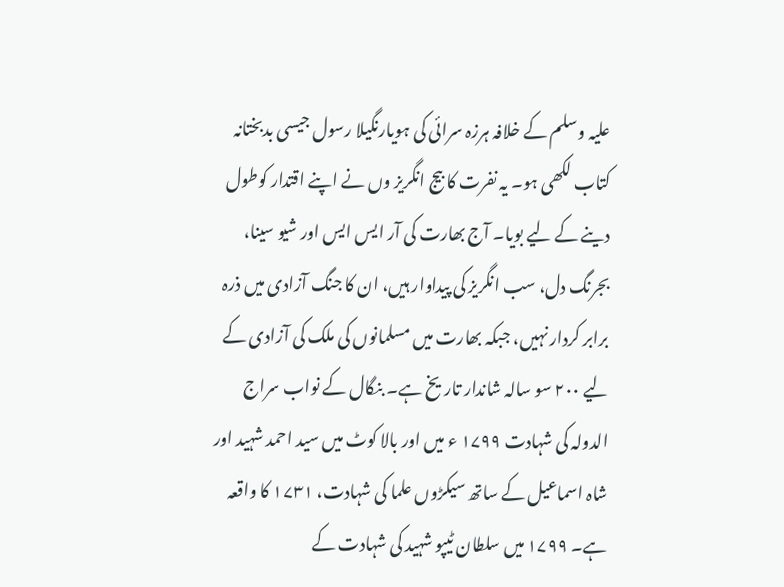علیہ وسلم کے خلافہ ہرزہ سرائی کی ہویارنگیلا رسول جیسی بدبختانہ کتاب لکھی ہو۔ یہ نفرت کا بیج انگریز وں نے اپنے اقتدار کوطول دینے کے لیے بویا۔ آج بھارت کی آر ایس ایس اور شیو سینا، بجرنگ دل، سب انگریز کی پیداوار ہیں، ان کا جنگ آزادی میں ذرہ برابر کردار نہیں، جبکہ بھارت میں مسلمانوں کی ملک کی آزادی کے لیے ۲۰۰ سو سالہ شاندار تاریخ ہے۔ بنگال کے نواب سراج الدولہ کی شہادت ۱۷۹۹ ء میں اور بالا کوٹ میں سید احمد شہید اور شاہ اسماعیل کے ساتھ سیکڑوں علما کی شہادت، ۱۷۳۱ کا واقعہ ہے۔ ۱۷۹۹ میں سلطان ٹیپو شہید کی شہادت کے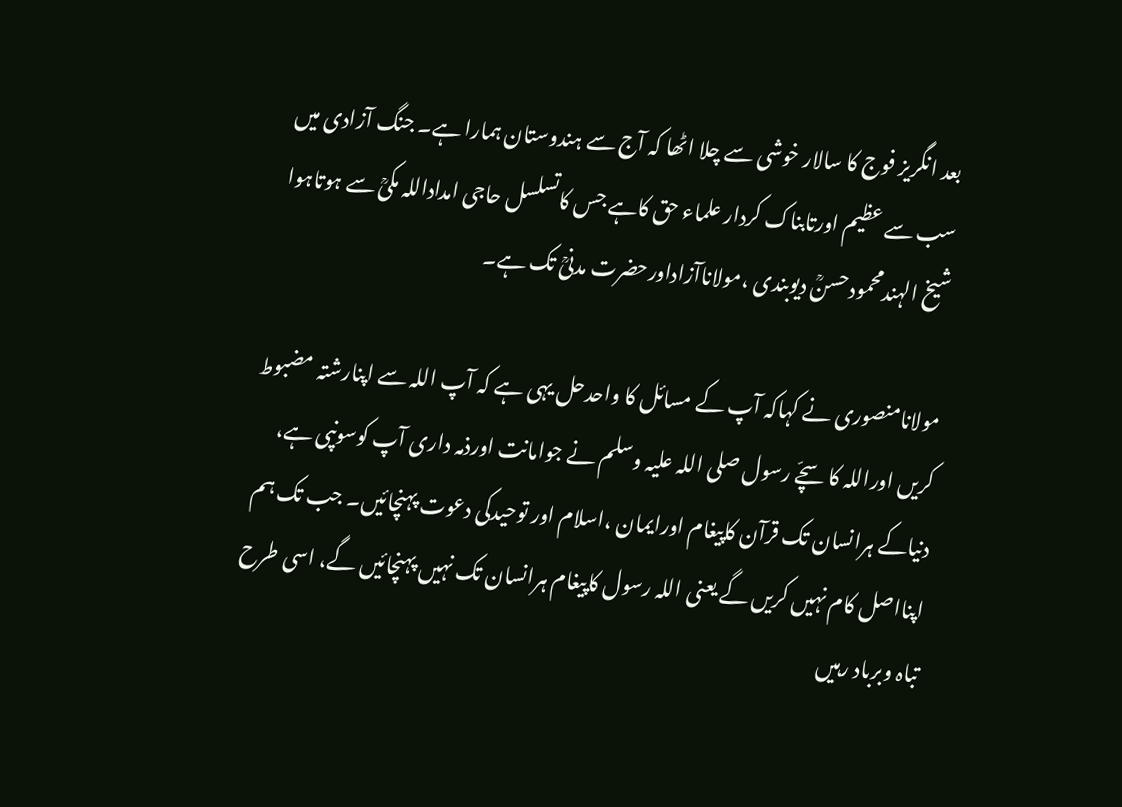بعد انگریز فوج کا سالار خوشی سے چلا اٹھا کہ آج سے ہندوستان ہمارا ہے۔ جنگ آزادی میں سب سے عظیم اورتابناک کردار علماء حق کاہے جس کاتسلسل حاجی امداداللہ مکیؒ سے ہوتاہوا شیخ الہندمحمودحسنؒ دیوبندی ،مولاناآزاداورحضرت مدنیؒ تک ہے۔

مولانامنصوری نے کہاکہ آپ کے مسائل کا واحدحل یہی ہے کہ آپ اللہ سے اپنارشتہ مضبوط کریں اوراللہ کاسچّے رسول صلی اللہ علیہ وسلم نے جوامانت اورذمہ داری آپ کوسونپی ہے، دنیاکے ہرانسان تک قرآن کاپیغام اورایمان ،اسلام اور توحیدکی دعوت پہنچائیں۔ جب تک ہم اپنااصل کام نہیں کریں گے یعنی اللہ رسول کاپیغام ہرانسان تک نہیں پہنچائیں گے، اسی طرح تباہ وبرباد رہیں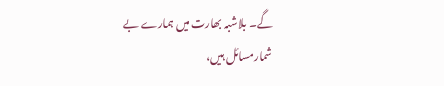گے۔ بلاشبہ بھارت میں ہمارے بے شمارمسائل ہیں،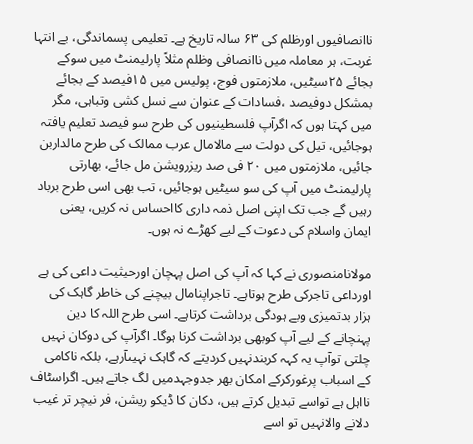ناانصافیوں اورظلم کی ۶۳ سالہ تاریخ ہے۔ تعلیمی پسماندگی، بے انتہا غربت، ہر معاملہ میں ناانصافی وظلم مثلاً پارلیمنٹ میں سوکے بجائے ۲۵سیٹیں، ملازمتوں فوج، پولیس میں ۱۵فیصد کے بجائے بمشکل دوفیصد ،فسادات کے عنوان سے نسل کشی وتباہی، مگر میں کہتا ہوں کہ اگرآپ فلسطینیوں کی طرح سو فیصد تعلیم یافتہ ہوجائیں، تیل کی دولت سے مالامال عرب ممالک کی طرح مالداربن جائیں، ملازمتوں میں ۲۰ فی صد ریزرویشن مل جائے، بھارتی پارلیمنٹ میں آپ کی سو سیٹیں ہوجائیں، تب بھی اسی طرح برباد رہیں گے جب تک اپنی اصل ذمہ داری کااحساس نہ کریں، یعنی ایمان واسلام کی دعوت کے لیے کھڑے نہ ہوں۔

مولانامنصوری نے کہا کہ آپ کی اصل پہچان اورحیثیت داعی کی ہے اورداعی تاجرکی طرح ہوتاہے۔ تاجراپنامال بیچنے کی خاطر گاہک کی ہزار بدتمیزی وبے ہودگی برداشت کرتاہے۔ اسی طرح اللہ کا دین پہنچانے کے لیے آپ کوبھی برداشت کرنا ہوگا۔ اگرآپ کی دوکان نہیں چلتی توآپ یہ کہہ کربندنہیں کردیتے کہ گاہک نہیںآرہے، بلکہ ناکامی کے اسباب پرغورکرکے امکان بھر جدوجہدمیں لگ جاتے ہیں۔ اگراسٹاف نااہل ہے تواسے تبدیل کرتے ہیں، دکان کا ڈیکو ریشن، فر نیچر تر غیب دلانے والانہیں تو اسے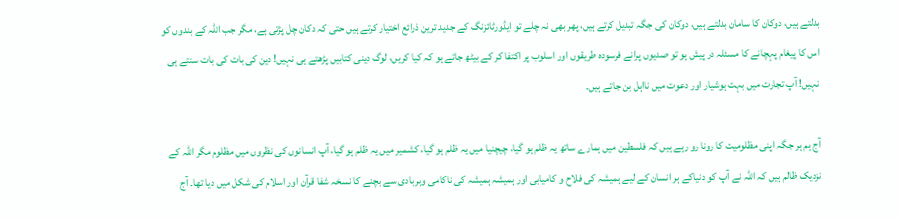بدلتے ہیں، دوکان کا سامان بدلتے ہیں، دوکان کی جگہ تبدیل کرتے ہیں، پھر بھی نہ چلے تو ایڈورٹائزنگ کے جدید ترین ذرائع اختیار کرتے ہیں حتی کہ دکان چل پڑتی ہے، مگر جب اللہ کے بندوں کو اس کا پیغام پہچانے کا مسئلہ در پیش ہو تو صدیوں پرانے فرسودہ طریقوں اور اسلوب پر اکتفا کر کے بیٹھ جاتے ہو کہ کیا کریں، لوگ دینی کتابیں پڑھتے ہی نہیں! دین کی بات کی بات سنتے ہی نہیں! آپ تجارت میں بہت ہوشیار اور دعوت میں نااہل بن جاتے ہیں۔

آج ہم ہر جگہ اپنی مظلومیت کا رونا رو رہے ہیں کہ فلسطین میں ہمارے ساتھ یہ ظلم ہو گیا، چیچنیا میں یہ ظلم ہو گیا، کشمیر میں یہ ظلم ہو گیا، آپ انسانوں کی نظروں میں مظلوم مگر اللہ کے نزدیک ظالم ہیں کہ اللہ نے آپ کو دنیاکے ہر انسان کے لیے ہمیشہ کی فلاح و کامیابی اور ہمیشہ ہمیشہ کی ناکامی وبربادی سے بچنے کا نسخہ شفا قرآن اور اسلام کی شکل میں دیا تھا۔ آج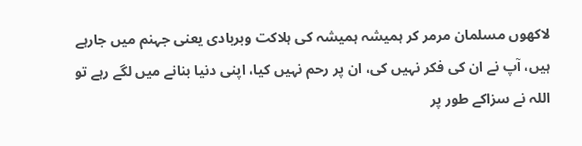لاکھوں مسلمان مرمر کر ہمیشہ ہمیشہ کی ہلاکت وبربادی یعنی جہنم میں جارہے ہیں، آپ نے ان کی فکر نہیں کی، ان پر رحم نہیں کیا، اپنی دنیا بنانے میں لگے رہے تو اللہ نے سزاکے طور پر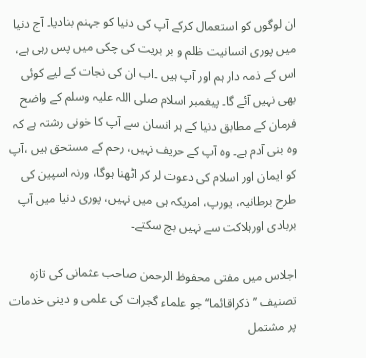ان لوگوں کو استعمال کرکے آپ کی دنیا کو جہنم بنادیا۔ آج دنیا میں پوری انسانیت ظلم و بر بریت کی چکی میں پس رہی ہے، اس کے ذمہ دار ہم اور آپ ہیں ۔اب ان کی نجات کے لیے کوئی بھی نہیں آئے گا۔ پیغمبر اسلام صلی اللہ علیہ وسلم کے واضح فرمان کے مطابق دنیا کے ہر انسان سے آپ کا خونی رشتہ ہے کہ وہ بنی آدم ہے۔ وہ آپ کے حریف نہیں، رحم کے مستحق ہیں ،آپ کو ایمان اور اسلام کی دعوت لر کر اٹھنا ہوگا، ورنہ اسپین کی طرح برطانیہ، یورپ، امریکہ ہی میں نہیں، پوری دنیا میں آپ بربادی اورہلاکت سے نہیں بچ سکتے۔

اجلاس میں مفتی محفوظ الرحمن صاحب عثمانی کی تازہ تصنیف ’’ذکراقائما‘‘ جو علماء گجرات کی علمی و دینی خدمات پر مشتمل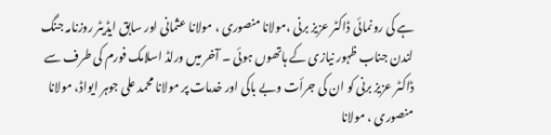ہے کی رونمائی ڈاکٹر عزیز برنی ،مولانا منصوری ، مولانا عثمانی اور سابق ایڈیٹر روزنامہ جنگ لندن جناب ظہور نیازی کے ہاتھوں ہوئی ۔ آخر میں ورلڈ اسلامک فورم کی طرف سے ڈاکٹر عزیز برنی کو ان کی جرأت وبے باکی اور خدمات پر مولانا محمد علی جوہر ایواڈ، مولانا منصوری ، مولانا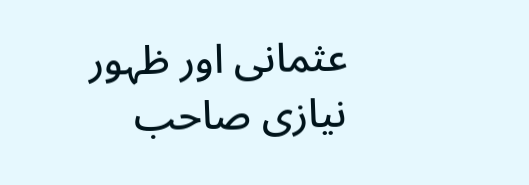عثمانی اور ظہور نیازی صاحب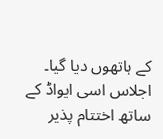کے ہاتھوں دیا گیا۔ اجلاس اسی ایواڈ کے ساتھ اختتام پذیر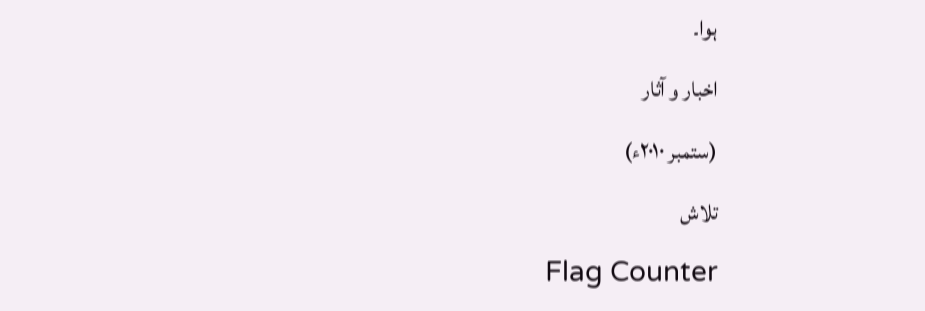ہوا۔

اخبار و آثار

(ستمبر ۲۰۱۰ء)

تلاش

Flag Counter